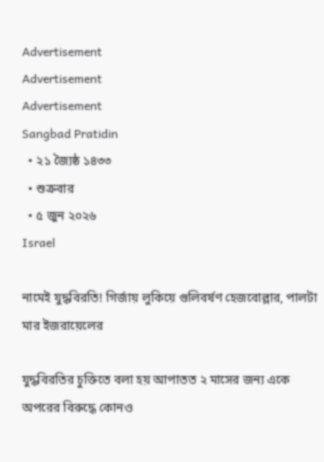Advertisement
Advertisement
Advertisement
Sangbad Pratidin
  • ২১ জ্যৈষ্ঠ ১৪৩৩
  • শুক্রবার
  • ৫ জুন ২০২৬
Israel

নামেই যুদ্ধবিরতি! গির্জায় লুকিয়ে গুলিবর্ষণ হেজবোল্লার, পালটা মার ইজরায়েলের

যুদ্ধবিরতির চুক্তিতে বলা হয় আপাতত ২ মাসের জন্য একে অপরের বিরুদ্ধে কোনও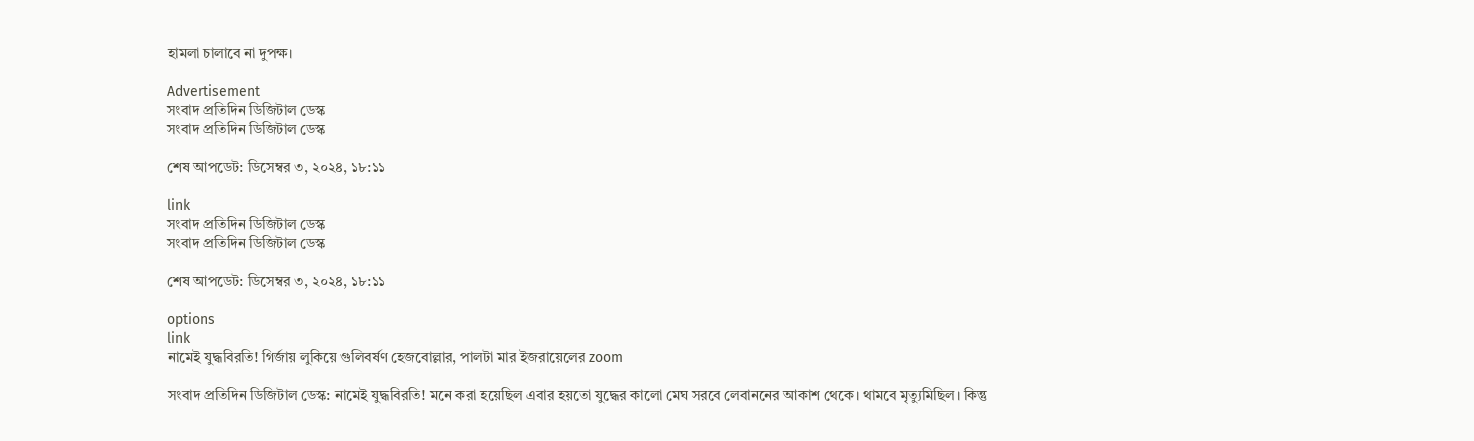হামলা চালাবে না দুপক্ষ।

Advertisement
সংবাদ প্রতিদিন ডিজিটাল ডেস্ক
সংবাদ প্রতিদিন ডিজিটাল ডেস্ক

শেষ আপডেট: ডিসেম্বর ৩, ২০২৪, ১৮:১১

link
সংবাদ প্রতিদিন ডিজিটাল ডেস্ক
সংবাদ প্রতিদিন ডিজিটাল ডেস্ক

শেষ আপডেট: ডিসেম্বর ৩, ২০২৪, ১৮:১১

options
link
নামেই যুদ্ধবিরতি! গির্জায় লুকিয়ে গুলিবর্ষণ হেজবোল্লার, পালটা মার ইজরায়েলের zoom

সংবাদ প্রতিদিন ডিজিটাল ডেস্ক: নামেই যুদ্ধবিরতি! মনে করা হয়েছিল এবার হয়তো যুদ্ধের কালো মেঘ সরবে লেবাননের আকাশ থেকে। থামবে মৃত্যুমিছিল। কিন্তু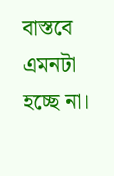বাস্তবে এমনটা হচ্ছে না।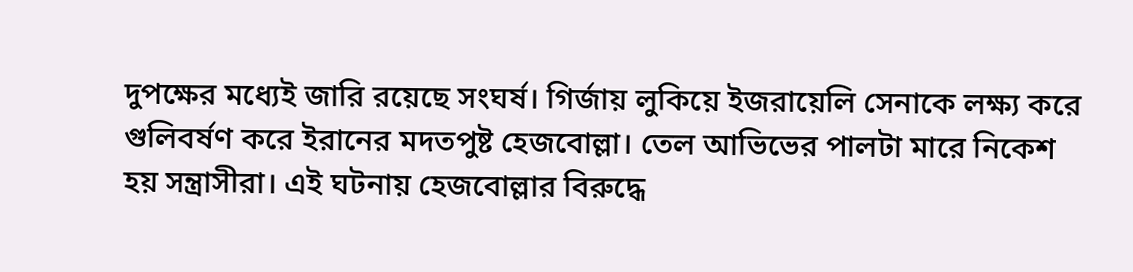দুপক্ষের মধ্যেই জারি রয়েছে সংঘর্ষ। গির্জায় লুকিয়ে ইজরায়েলি সেনাকে লক্ষ্য করে গুলিবর্ষণ করে ইরানের মদতপুষ্ট হেজবোল্লা। তেল আভিভের পালটা মারে নিকেশ হয় সন্ত্রাসীরা। এই ঘটনায় হেজবোল্লার বিরুদ্ধে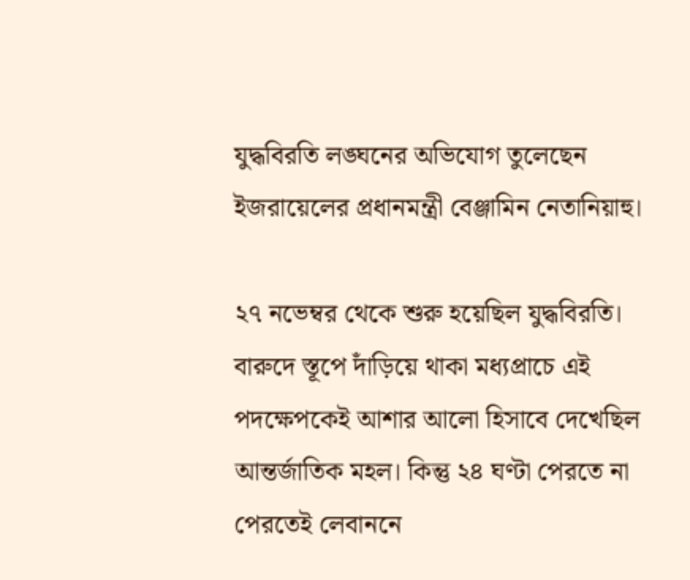যুদ্ধবিরতি লঙ্ঘনের অভিযোগ তুলেছেন ইজরায়েলের প্রধানমন্ত্রী বেঞ্জামিন নেতানিয়াহু।

২৭ নভেম্বর থেকে শুরু হয়েছিল যুদ্ধবিরতি। বারুদে স্তূপে দাঁড়িয়ে থাকা মধ্যপ্রাচে এই পদক্ষেপকেই আশার আলো হিসাবে দেখেছিল আন্তর্জাতিক মহল। কিন্তু ২৪ ঘণ্টা পেরতে না পেরতেই লেবাননে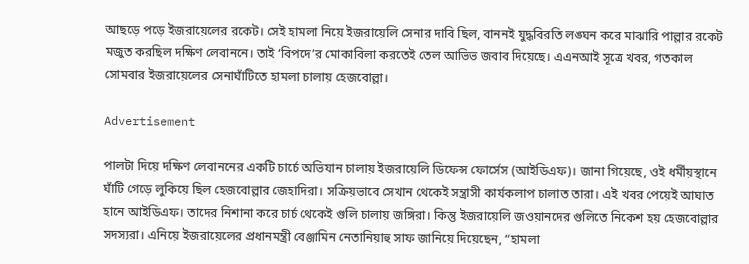আছড়ে পড়ে ইজরায়েলের রকেট। সেই হামলা নিয়ে ইজরায়েলি সেনার দাবি ছিল, বাননই যুদ্ধবিরতি লঙ্ঘন করে মাঝারি পাল্লার রকেট মজুত করছিল দক্ষিণ লেবাননে। তাই ‘বিপদে’র মোকাবিলা করতেই তেল আভিভ জবাব দিয়েছে। এএনআই সূত্রে খবর, গতকাল সোমবার ইজরায়েলের সেনাঘাঁটিতে হামলা চালায় হেজবোল্লা।

Advertisement

পালটা দিয়ে দক্ষিণ লেবাননের একটি চার্চে অভিযান চালায় ইজরায়েলি ডিফেন্স ফোর্সেস (আইডিএফ)। জানা গিয়েছে, ওই ধর্মীয়স্থানে ঘাঁটি গেড়ে লুকিয়ে ছিল হেজবোল্লার জেহাদিরা। সক্রিয়ভাবে সেখান থেকেই সন্ত্রাসী কার্যকলাপ চালাত তারা। এই খবর পেয়েই আঘাত হানে আইডিএফ। তাদের নিশানা করে চার্চ থেকেই গুলি চালায় জঙ্গিরা। কিন্তু ইজরায়েলি জওয়ানদের গুলিতে নিকেশ হয় হেজবোল্লার সদস্যরা। এনিয়ে ইজরায়েলের প্রধানমন্ত্রী বেঞ্জামিন নেতানিয়াহু সাফ জানিয়ে দিয়েছেন, “হামলা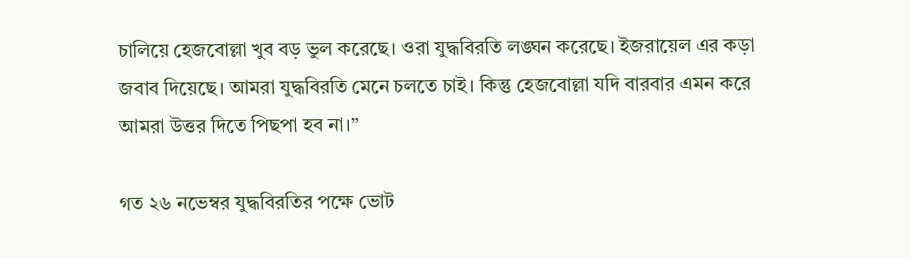চালিয়ে হেজবোল্লা খুব বড় ভুল করেছে। ওরা যুদ্ধবিরতি লঙ্ঘন করেছে। ইজরায়েল এর কড়া জবাব দিয়েছে। আমরা যুদ্ধবিরতি মেনে চলতে চাই। কিন্তু হেজবোল্লা যদি বারবার এমন করে আমরা উত্তর দিতে পিছপা হব না।”

গত ২৬ নভেম্বর যুদ্ধবিরতির পক্ষে ভোট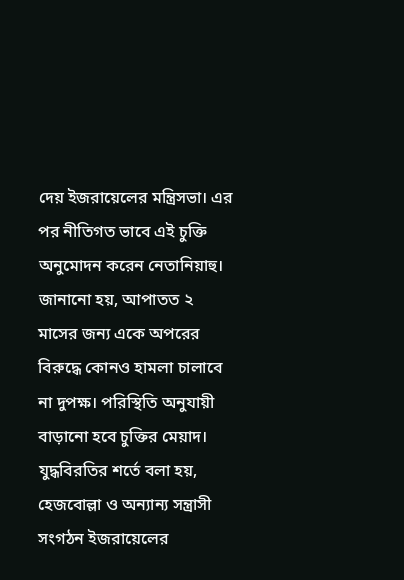দেয় ইজরায়েলের মন্ত্রিসভা। এর পর নীতিগত ভাবে এই চুক্তি অনুমোদন করেন নেতানিয়াহু। জানানো হয়, আপাতত ২ মাসের জন্য একে অপরের বিরুদ্ধে কোনও হামলা চালাবে না দুপক্ষ। পরিস্থিতি অনুযায়ী বাড়ানো হবে চুক্তির মেয়াদ। যুদ্ধবিরতির শর্তে বলা হয়, হেজবোল্লা ও অন্যান্য সন্ত্রাসী সংগঠন ইজরায়েলের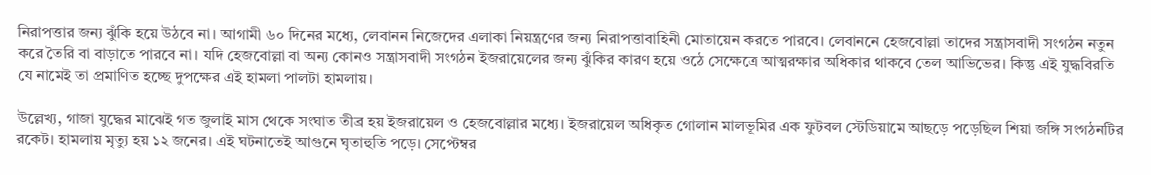নিরাপত্তার জন্য ঝুঁকি হয়ে উঠবে না। আগামী ৬০ দিনের মধ্যে, লেবানন নিজেদের এলাকা নিয়ন্ত্রণের জন্য নিরাপত্তাবাহিনী মোতায়েন করতে পারবে। লেবাননে হেজবোল্লা তাদের সন্ত্রাসবাদী সংগঠন নতুন করে তৈরি বা বাড়াতে পারবে না। যদি হেজবোল্লা বা অন্য কোনও সন্ত্রাসবাদী সংগঠন ইজরায়েলের জন্য ঝুঁকির কারণ হয়ে ওঠে সেক্ষেত্রে আত্মরক্ষার অধিকার থাকবে তেল আভিভের। কিন্তু এই যুদ্ধবিরতি যে নামেই তা প্রমাণিত হচ্ছে দুপক্ষের এই হামলা পালটা হামলায়।

উল্লেখ্য, গাজা যুদ্ধের মাঝেই গত জুলাই মাস থেকে সংঘাত তীব্র হয় ইজরায়েল ও হেজবোল্লার মধ্যে। ইজরায়েল অধিকৃত গোলান মালভূমির এক ফুটবল স্টেডিয়ামে আছড়ে পড়েছিল শিয়া জঙ্গি সংগঠনটির রকেট। হামলায় মৃত্যু হয় ১২ জনের। এই ঘটনাতেই আগুনে ঘৃতাহুতি পড়ে। সেপ্টেম্বর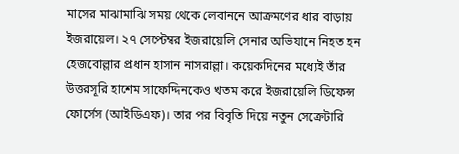মাসের মাঝামাঝি সময় থেকে লেবাননে আক্রমণের ধার বাড়ায় ইজরায়েল। ২৭ সেপ্টেম্বর ইজরায়েলি সেনার অভিযানে নিহত হন হেজবোল্লার প্রধান হাসান নাসরাল্লা। কয়েকদিনের মধ্যেই তাঁর উত্তরসূরি হাশেম সাফেদ্দিনকেও খতম করে ইজরায়েলি ডিফেন্স ফোর্সেস (আইডিএফ)। তার পর বিবৃতি দিয়ে নতুন সেক্রেটারি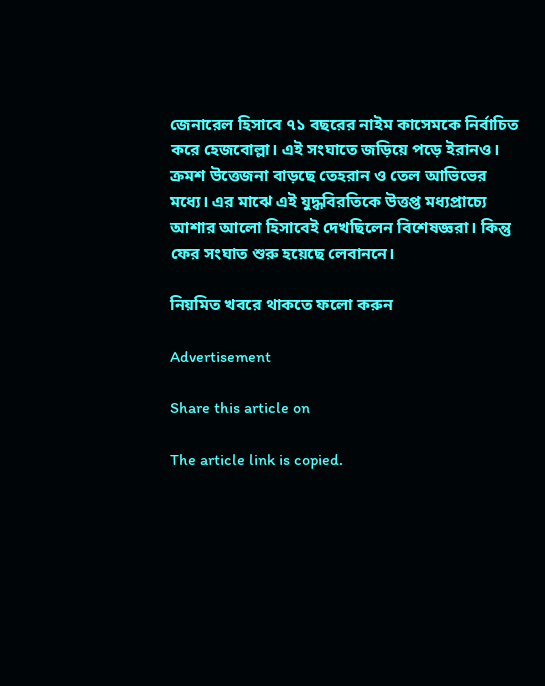জেনারেল হিসাবে ৭১ বছরের নাইম কাসেমকে নির্বাচিত করে হেজবোল্লা। এই সংঘাতে জড়িয়ে পড়ে ইরানও। ক্রমশ উত্তেজনা বাড়ছে তেহরান ও তেল আভিভের মধ্যে। এর মাঝে এই যুদ্ধবিরতিকে উত্তপ্ত মধ্যপ্রাচ্যে আশার আলো হিসাবেই দেখছিলেন বিশেষজ্ঞরা। কিন্তু ফের সংঘাত শুরু হয়েছে লেবাননে।

নিয়মিত খবরে থাকতে ফলো করুন

Advertisement

Share this article on

The article link is copied.